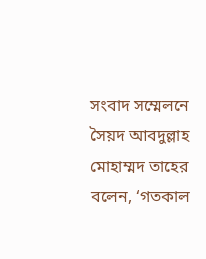সংবাদ সম্মেলনে সৈয়দ আবদুল্লাহ মোহাম্মদ তাহের বলেন, ‘গতকাল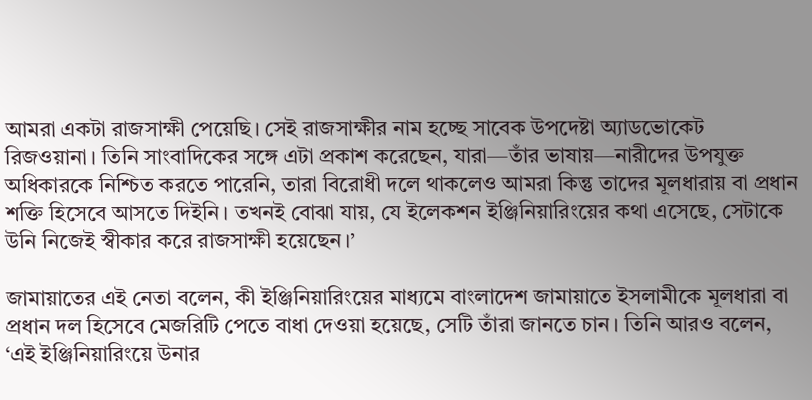আমরা একটা রাজসাক্ষী পেয়েছি। সেই রাজসাক্ষীর নাম হচ্ছে সাবেক উপদেষ্টা অ্যাডভোকেট রিজওয়ানা। তিনি সাংবাদিকের সঙ্গে এটা প্রকাশ করেছেন, যারা—তাঁর ভাষায়—নারীদের উপযুক্ত অধিকারকে নিশ্চিত করতে পারেনি, তারা বিরোধী দলে থাকলেও আমরা কিন্তু তাদের মূলধারায় বা প্রধান শক্তি হিসেবে আসতে দিইনি। তখনই বোঝা যায়, যে ইলেকশন ইঞ্জিনিয়ারিংয়ের কথা এসেছে, সেটাকে উনি নিজেই স্বীকার করে রাজসাক্ষী হয়েছেন।’

জামায়াতের এই নেতা বলেন, কী ইঞ্জিনিয়ারিংয়ের মাধ্যমে বাংলাদেশ জামায়াতে ইসলামীকে মূলধারা বা প্রধান দল হিসেবে মেজরিটি পেতে বাধা দেওয়া হয়েছে, সেটি তাঁরা জানতে চান। তিনি আরও বলেন, ‘এই ইঞ্জিনিয়ারিংয়ে উনার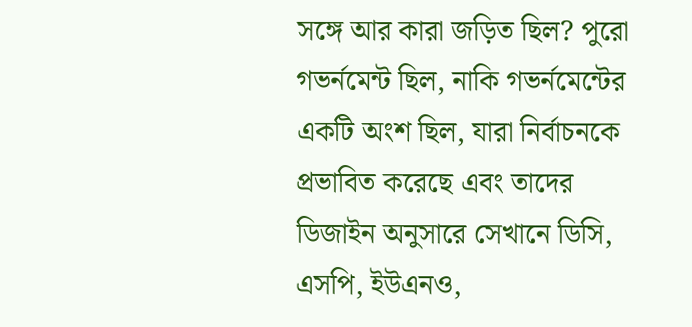সঙ্গে আর কারা জড়িত ছিল? পুরো গভর্নমেন্ট ছিল, নাকি গভর্নমেন্টের একটি অংশ ছিল, যারা নির্বাচনকে প্রভাবিত করেছে এবং তাদের ডিজাইন অনুসারে সেখানে ডিসি, এসপি, ইউএনও,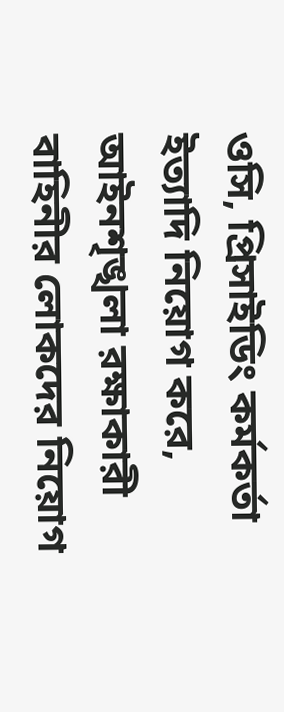ওসি, প্রিসাইডিং কর্মকর্তা ইত্যাদি নিয়োগ করে, আইনশৃঙ্খলা রক্ষাকারী বাহিনীর লোকদের নিয়োগ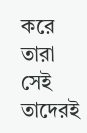করে তারা সেই তাদেরই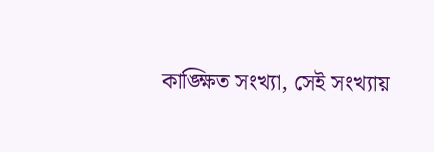কাঙ্ক্ষিত সংখ্যা, সেই সংখ্যায়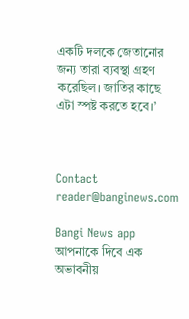একটি দলকে জেতানোর জন্য তারা ব্যবস্থা গ্রহণ করেছিল। জাতির কাছে এটা স্পষ্ট করতে হবে।’



Contact
reader@banginews.com

Bangi News app আপনাকে দিবে এক অভাবনীয়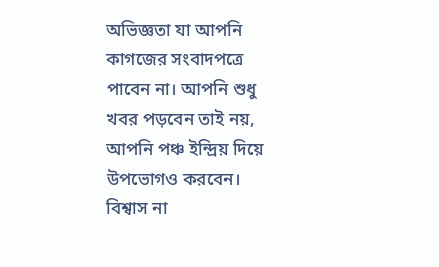অভিজ্ঞতা যা আপনি কাগজের সংবাদপত্রে পাবেন না। আপনি শুধু খবর পড়বেন তাই নয়, আপনি পঞ্চ ইন্দ্রিয় দিয়ে উপভোগও করবেন। বিশ্বাস না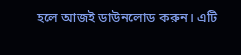হলে আজই ডাউনলোড করুন। এটি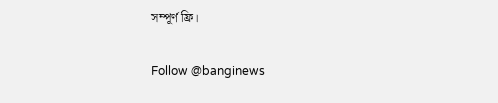সম্পূর্ণ ফ্রি।

Follow @banginews